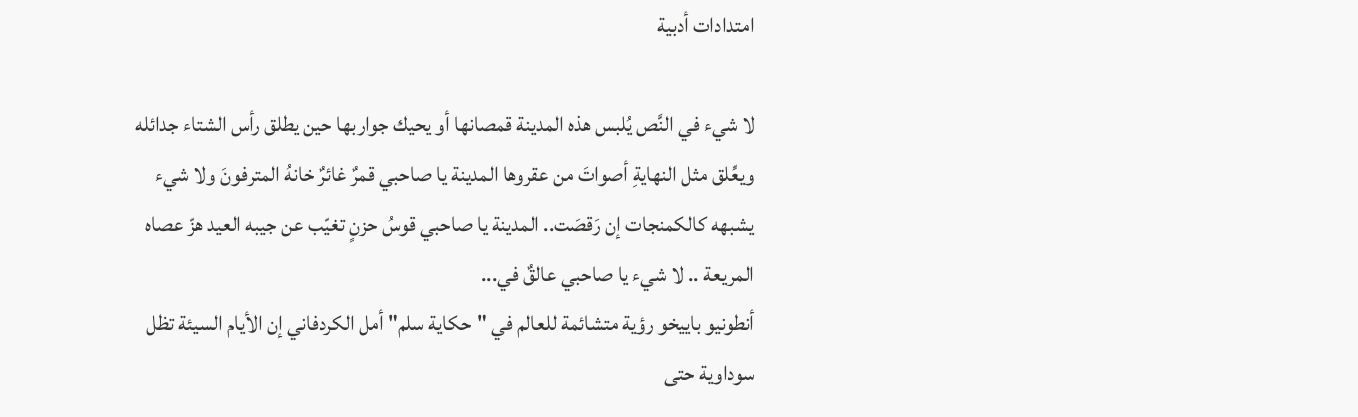امتدادات أدبية

لا شيء في النَّص يُلبس هذه المدينة قمصانها أو يحيك جواربها حين يطلق رأس الشتاء جدائله ويعِّلق مثل النهايةِ أصواتَ من عقروها المدينة يا صاحبي قمرٌ غائرٌ خانهُ المترفونَ ولا شيء يشبهه كالكمنجات إن رَقصَت.. المدينة يا صاحبي قوسُ حزنٍ تغيّب عن جيبه العيد هزّ عصاه المريعة .. لا شيء يا صاحبي عالقٌ في...
أنطونيو باييخو رؤية متشائمة للعالم في "حكاية سلم" أمل الكردفاني إن الأيام السيئة تظل سوداوية حتى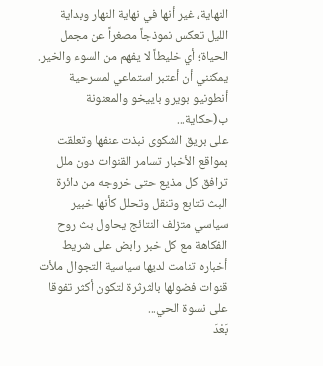النهاية، غير أنها في نهاية النهار وبداية الليل تعكس نموذجاً مصغراً عن مجمل الحياة؛ أي خليطاً لا يفهم من السوء والخير. يمكنني أن أعتبر استماعي لمسرحية أنطونيو بويرو باييخو والمعنونة ب(حكاية...
على بريق الشكوى نبذت عنفها وتعلقت بمواقع الأخبار تسامر القنوات دون ملل ترافق كل مذيع حتى خروجه من دائرة البث تتابع وتنقل وتحلل كأنها خبير سياسي متزلف النتائج يحاول بث روح الفكاهة مع كل خبر رابض على شريط أخباره تنامت لديها سياسية التجوال ملأت قنوات فضولها بالثرثرة لتكون أكثر تفوقا على نسوة الحي...
بَعْدَ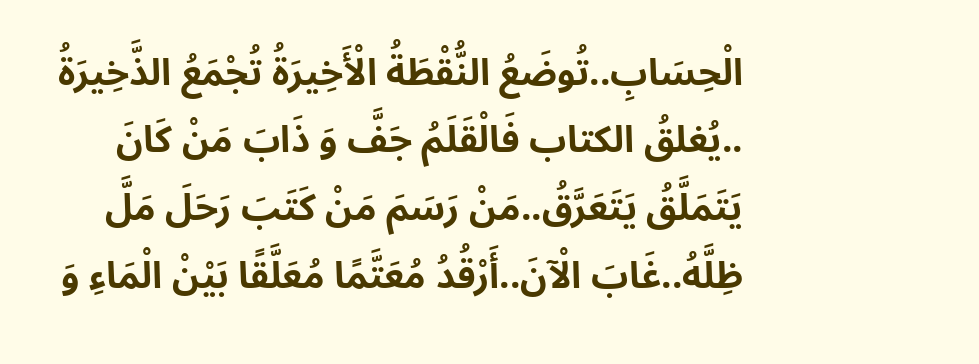الْحِسَابِ..تُوضَعُ النُّقْطَةُ الْأَخِيرَةُ تُجْمَعُ الذَّخِيرَةُ ..يُغلقُ الكتاب فَالْقَلَمُ جَفَّ وَ ذَابَ مَنْ كَانَ يَتَمَلَّقُ يَتَعَرَّقُ..مَنْ رَسَمَ مَنْ كَتَبَ رَحَلَ مَلَّ ظِلَّهُ..غَابَ الْآنَ..أَرْقُدُ مُعَتَّمًا مُعَلَّقًا بَيْنْ الْمَاءِ وَ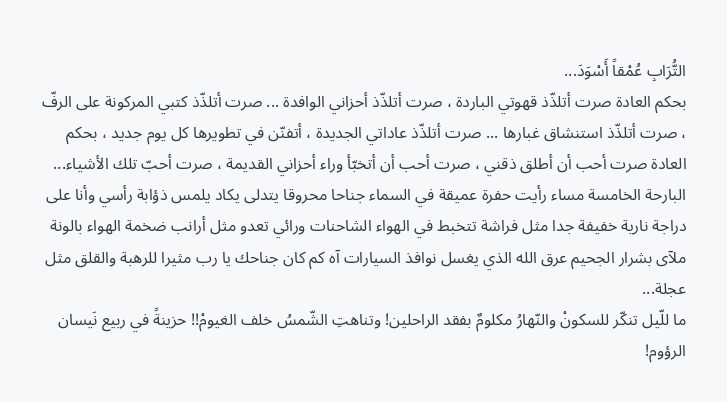التُّرَابِ عُمْقاً أَسْوَدَ...
بحكم العادة صرت أتلذّذ قهوتي الباردة ، صرت أتلذّذ أحزاني الوافدة ... صرت أتلذّذ كتبي المركونة على الرفّ ، صرت أتلذّذ استنشاق غبارها ... صرت أتلذّذ عاداتي الجديدة ، أتفنّن في تطويرها كل يوم جديد ، بحكم العادة صرت أحب أن أطلق ذقني ، صرت أحب أن أتخبّأ وراء أحزاني القديمة ، صرت أحبّ تلك الأشياء...
البارحة الخامسة مساء رأيت حفرة عميقة في السماء جناحا محروقا يتدلى يكاد يلمس ذؤابة رأسي وأنا على دراجة نارية خفيفة جدا مثل فراشة تتخبط في الهواء الشاحنات ورائي تعدو مثل أرانب ضخمة الهواء بالونة ملآى بشرار الجحيم عرق الله الذي يغسل نوافذ السيارات آه كم كان جناحك يا رب مثيرا للرهبة والقلق مثل عجلة...
ما للّيل تنكّر للسكونْ والنّهارُ مكلومٌ بفقد الراحلين! وتناهتِ الشّمسُ خلف الغيومْ!! حزينةً في ربيع نَيسان الرؤوم!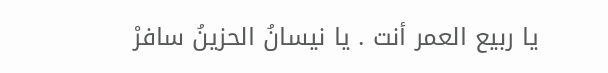يا ربيع العمر أنت . يا نيسانُ الحزينُ سافرْ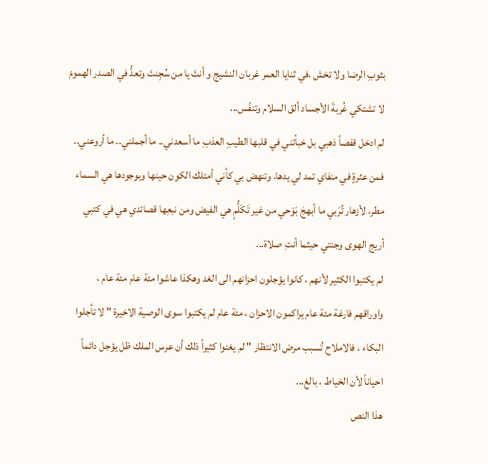بثوبِ الرضا ولا تخش ،في ثنايا العمر غربان النشيج و أنتَ يا من سُجِنتَ وتعدُّ في الصدر الهمومْ لا تشتكي غُربةَ الأجساد ألق السلام وتنفّس...
لم ادخل قفصاً ذهبي بل خبأتني في قلبها الطيبِ العذبِ ما أسعدني.. ما أجملني.. ما أروعني.. فمن عثرةٍ في منفاي تمد لي يدها، وتنهض بي كأني أمتلك الكون حينها وبوجودها هي السماء مطر، لأزهار تُرَبي ما أبهجَ بَوْحي من غير تَكَلُّمٍ هي الفيض ومن نبعِها قصائدي هي في كتبي أريج الهوى وجنتي حيثما أنتِ صلاة...
لم يكتبوا الكثير لأنهم ، كانوا يؤجلون احزانهم الى الغد وهكذا عاشوا مئة عام مئة عام ، واوراقهم فارغة مئة عام يراكمون الاحزان ، مئة عام لم يكتبوا سوى الوصية الاخيرة " لا تأجلوا البكاء ، فالاملاح تُسبب مرض الانتظار " لم يغنوا كثيراً ذلك أن عرس الملك ظل يؤجل دائماً احياناً لأن الخياط ، بالغ...
هذا النص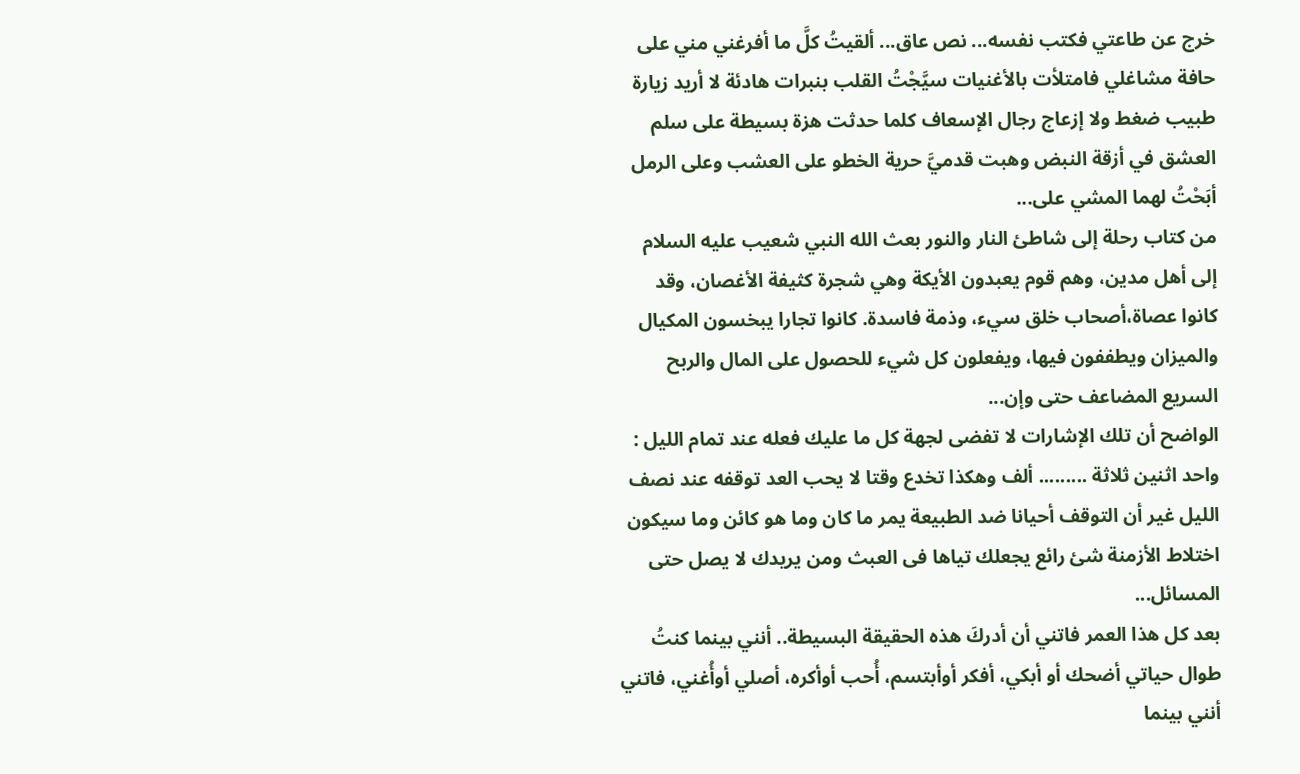خرج عن طاعتي فكتب نفسه... نص عاق... ألقيتُ كلَّ ما أفرغني مني على حافة مشاغلي فامتلأت بالأغنيات سيَّجْتُ القلب بنبرات هادئة لا أريد زيارة طبيب ضغط ولا إزعاج رجال الإسعاف كلما حدثت هزة بسيطة على سلم العشق في أزقة النبض وهبت قدميَّ حرية الخطو على العشب وعلى الرمل أبَحْتُ لهما المشي على...
من كتاب رحلة إلى شاطئ النار والنور بعث الله النبي شعيب عليه السلام إلى أهل مدين، وهم قوم يعبدون الأيكة وهي شجرة كثيفة الأغصان، وقد كانوا عصاة،أصحاب خلق سيء، وذمة فاسدة. كانوا تجارا يبخسون المكيال والميزان ويطففون فيها، ويفعلون كل شيء للحصول على المال والربح السريع المضاعف حتى وإن...
الواضح أن تلك الإشارات لا تفضى لجهة كل ما عليك فعله عند تمام الليل : واحد اثنين ثلاثة ......... ألف وهكذا تخدع وقتا لا يحب العد توقفه عند نصف الليل غير أن التوقف أحيانا ضد الطبيعة يمر ما كان وما هو كائن وما سيكون اختلاط الأزمنة شئ رائع يجعلك تياها فى العبث ومن يريدك لا يصل حتى المسائل...
بعد كل هذا العمر فاتني أن أدركَ هذه الحقيقة البسيطة.. أنني بينما كنتُ طوال حياتي أضحك أو أبكي، أفكر أوأبتسم، أُحب أوأكره، أصلي أوأُغني، فاتني أنني بينما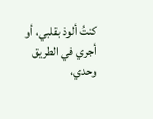كنتُ ألوذ بقلبي، أو أجري في الطريق وحدي،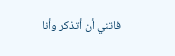فاتني أن أتذكر وأنا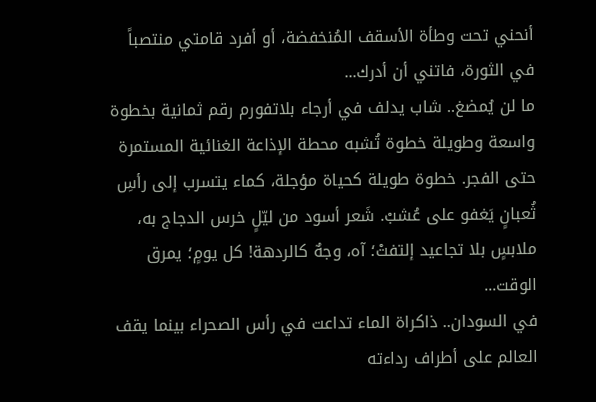أنحني تحت وطأة الأسقف المُنخفضة، أو أفرد قامتي منتصباً في الثورة، فاتني أن أدرك...
ما لن يُمضغ.. شاب يدلف في أرجاء بلاتفورم رقم ثمانية بخطوة واسعة وطويلة خطوة تُشبه محطة الإذاعة الغنائية المستمرة حتى الفجر. خطوة طويلة كحياة مؤجلة، كماء يتسرب إلى رأسِ ثُعبانٍ يَغفو على عُشبْ. شَعر أسود من ليّلٍ خرس الدجاج به، ملابسٍ بلا تجاعيد إلتفتْ؛ آه، وجهٌ كالردهة! كل يومٍ؛ يمرق الوقت...
في السودان.. ذاكراة الماء تداعت في رأس الصحراء بينما يقف العالم على أطراف رداءته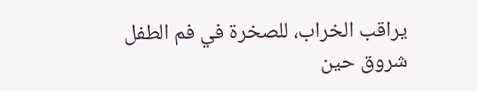يراقب الخراب، للصخرة في فم الطفل شروق حين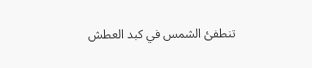تنطفئ الشمس في كبد العطش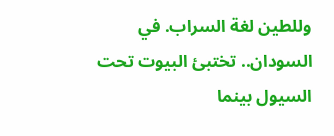وللطين لغة السراب. في السودان.. تختبئ البيوت تحت السيول بينما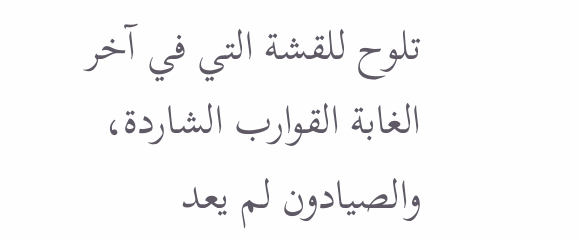تلوح للقشة التي في آخر الغابة القوارب الشاردة، والصيادون لم يعد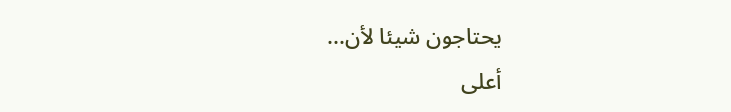يحتاجون شيئا لأن...
أعلى